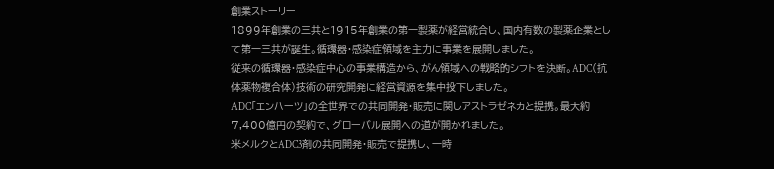創業ストーリー
1899年創業の三共と1915年創業の第一製薬が経営統合し、国内有数の製薬企業として第一三共が誕生。循環器・感染症領域を主力に事業を展開しました。
従来の循環器・感染症中心の事業構造から、がん領域への戦略的シフトを決断。ADC(抗体薬物複合体)技術の研究開発に経営資源を集中投下しました。
ADC「エンハーツ」の全世界での共同開発・販売に関しアストラゼネカと提携。最大約7,400億円の契約で、グローバル展開への道が開かれました。
米メルクとADC3剤の共同開発・販売で提携し、一時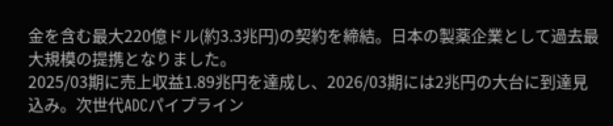金を含む最大220億ドル(約3.3兆円)の契約を締結。日本の製薬企業として過去最大規模の提携となりました。
2025/03期に売上収益1.89兆円を達成し、2026/03期には2兆円の大台に到達見込み。次世代ADCパイプライン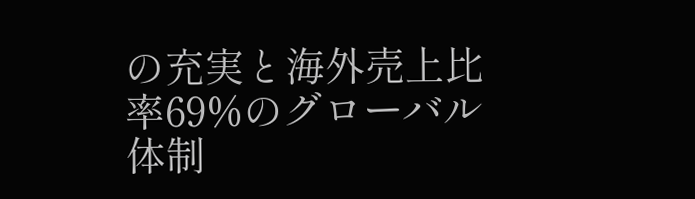の充実と海外売上比率69%のグローバル体制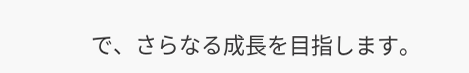で、さらなる成長を目指します。